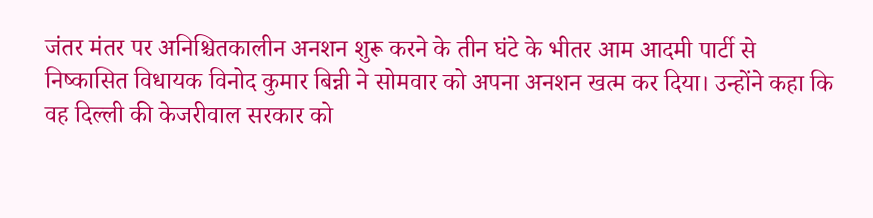जंतर मंतर पर अनिश्चितकालीन अनशन शुरू करने के तीन घंटे के भीतर आम आदमी पार्टी से निष्कासित विधायक विनोद कुमार बिन्नी ने सोमवार को अपना अनशन खत्म कर दिया। उन्होंने कहा कि वह दिल्ली की केजरीवाल सरकार को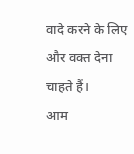वादे करने के लिए और वक्त देना चाहते हैं।
आम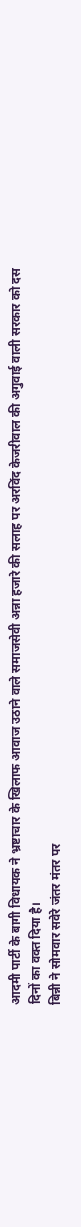आदमी पार्टी के बागी विधायक ने भ्रष्टाचार के खिलाफ आवाज उठाने वाले समाजसेवी अन्ना हजारे की सलाह पर अरविंद केजरीवाल की अगुवाई वाली सरकार को दस दिनों का वक्त दिया है।
बिन्नी ने सोमवार सवेरे जंतर मंतर पर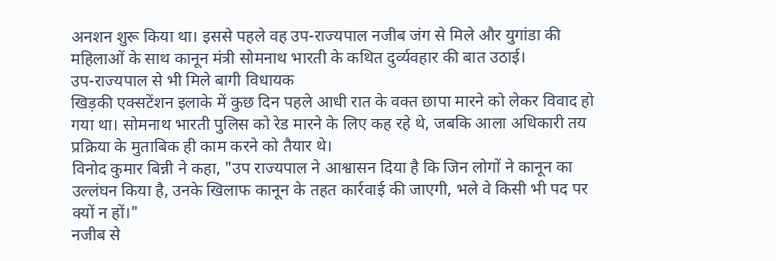अनशन शुरू किया था। इससे पहले वह उप-राज्यपाल नजीब जंग से मिले और युगांडा की महिलाओं के साथ कानून मंत्री सोमनाथ भारती के कथित दुर्व्यवहार की बात उठाई।
उप-राज्यपाल से भी मिले बागी विधायक
खिड़की एक्सटेंशन इलाके में कुछ दिन पहले आधी रात के वक्त छापा मारने को लेकर विवाद हो गया था। सोमनाथ भारती पुलिस को रेड मारने के लिए कह रहे थे, जबकि आला अधिकारी तय प्रक्रिया के मुताबिक ही काम करने को तैयार थे।
विनोद कुमार बिन्नी ने कहा, "उप राज्यपाल ने आश्वासन दिया है कि जिन लोगों ने कानून का उल्लंघन किया है, उनके खिलाफ कानून के तहत कार्रवाई की जाएगी, भले वे किसी भी पद पर क्यों न हों।"
नजीब से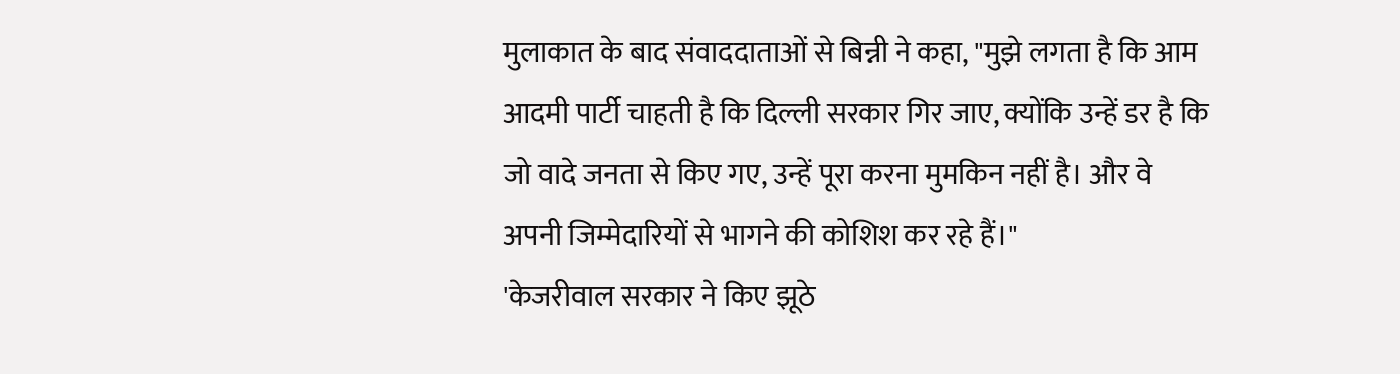मुलाकात के बाद संवाददाताओं से बिन्नी ने कहा, "मुझे लगता है कि आम आदमी पार्टी चाहती है कि दिल्ली सरकार गिर जाए, क्योंकि उन्हें डर है कि जो वादे जनता से किए गए, उन्हें पूरा करना मुमकिन नहीं है। और वे अपनी जिम्मेदारियों से भागने की कोशिश कर रहे हैं।"
'केजरीवाल सरकार ने किए झूठे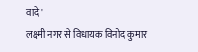वादे'
लक्ष्मी नगर से विधायक विनोद कुमार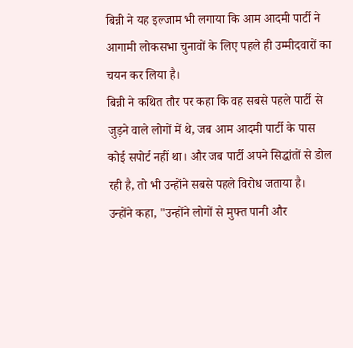बिन्नी ने यह इल्जाम भी लगाया कि आम आदमी पार्टी ने आगामी लोकसभा चुनावों के लिए पहले ही उम्मीदवारों का चयन कर लिया है।
बिन्नी ने कथित तौर पर कहा कि वह सबसे पहले पार्टी से जुड़ने वाले लोगों में थे, जब आम आदमी पार्टी के पास कोई सपोर्ट नहीं था। और जब पार्टी अपने सिद्धांतों से डोल रही है, तो भी उन्होंने सबसे पहले विरोध जताया है।
उन्होंने कहा, "उन्होंने लोगों से मुफ्त पानी और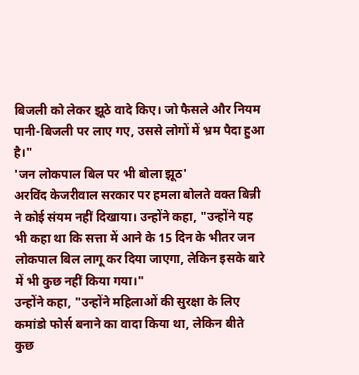बिजली को लेकर झूठे वादे किए। जो फैसले और नियम पानी-बिजली पर लाए गए, उससे लोगों में भ्रम पैदा हुआ है।"
'जन लोकपाल बिल पर भी बोला झूठ'
अरविंद केजरीवाल सरकार पर हमला बोलते वक्त बिन्नी ने कोई संयम नहीं दिखाया। उन्होंने कहा, "उन्होंने यह भी कहा था कि सत्ता में आने के 15 दिन के भीतर जन लोकपाल बिल लागू कर दिया जाएगा, लेकिन इसके बारे में भी कुछ नहीं किया गया।"
उन्होंने कहा, "उन्होंने महिलाओं की सुरक्षा के लिए कमांडो फोर्स बनाने का वादा किया था, लेकिन बीते कुछ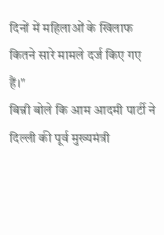दिनों में महिलाओं के खिलाफ कितने सारे मामले दर्ज किए गए हैं।"
बिन्नी बोले कि आम आदमी पार्टी ने दिल्ली की पूर्व मुख्यमंत्री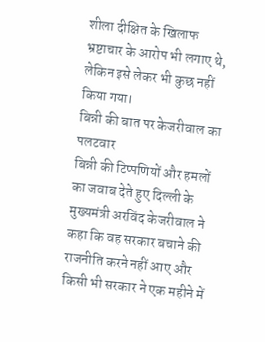शीला दीक्षित के खिलाफ भ्रष्टाचार के आरोप भी लगाए थे, लेकिन इसे लेकर भी कुछ नहीं किया गया।
बिन्नी की बात पर केजरीवाल का पलटवार
बिन्नी की टिप्पणियों और हमलों का जवाब देते हुए दिल्ली के मुख्यमंत्री अरविंद केजरीवाल ने कहा कि वह सरकार बचाने की राजनीति करने नहीं आए और किसी भी सरकार ने एक महीने में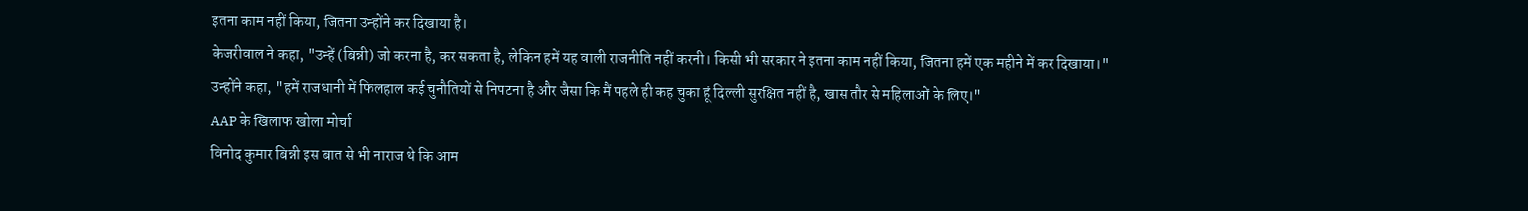इतना काम नहीं किया, जितना उन्होंने कर दिखाया है।
केजरीवाल ने कहा, "उन्हें (बिन्नी) जो करना है, कर सकता है, लेकिन हमें यह वाली राजनीति नहीं करनी। किसी भी सरकार ने इतना काम नहीं किया, जितना हमें एक महीने में कर दिखाया।"
उन्होंने कहा, "हमें राजधानी में फिलहाल कई चुनौतियों से निपटना है और जैसा कि मैं पहले ही कह चुका हूं दिल्ली सुरक्षित नहीं है, खास तौर से महिलाओं के लिए।"
AAP के खिलाफ खोला मोर्चा
विनोद कुमार बिन्नी इस बात से भी नाराज थे कि आम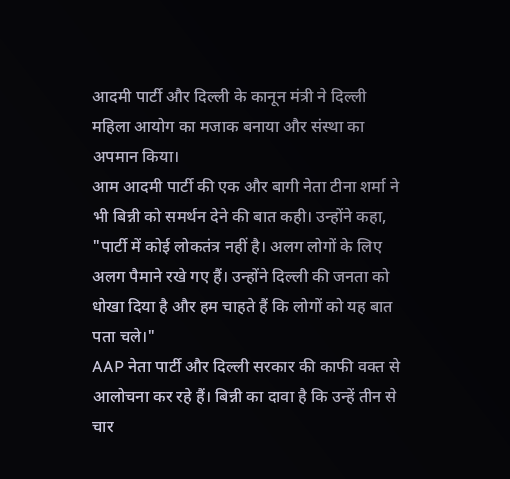आदमी पार्टी और दिल्ली के कानून मंत्री ने दिल्ली महिला आयोग का मजाक बनाया और संस्था का अपमान किया।
आम आदमी पार्टी की एक और बागी नेता टीना शर्मा ने भी बिन्नी को समर्थन देने की बात कही। उन्होंने कहा, "पार्टी में कोई लोकतंत्र नहीं है। अलग लोगों के लिए अलग पैमाने रखे गए हैं। उन्होंने दिल्ली की जनता को धोखा दिया है और हम चाहते हैं कि लोगों को यह बात पता चले।"
AAP नेता पार्टी और दिल्ली सरकार की काफी वक्त से आलोचना कर रहे हैं। बिन्नी का दावा है कि उन्हें तीन से चार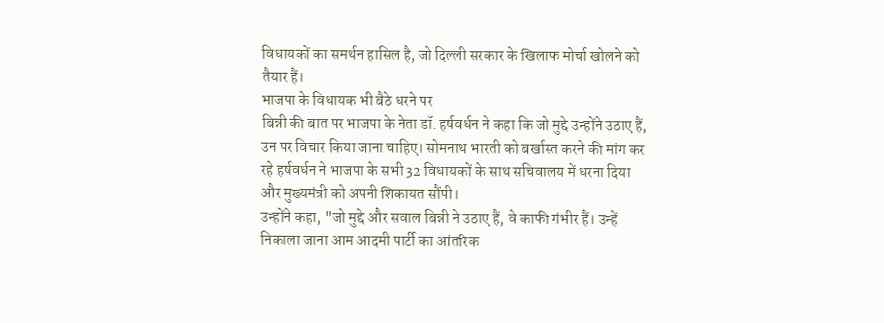विधायकों का समर्थन हासिल है, जो दिल्ली सरकार के खिलाफ मोर्चा खोलने को तैयार हैं।
भाजपा के विधायक भी बैठे धरने पर
बिन्नी की बात पर भाजपा के नेता डॉ. हर्षवर्धन ने कहा कि जो मुद्दे उन्होंने उठाए हैं, उन पर विचार किया जाना चाहिए। सोमनाथ भारती को बर्खास्त करने की मांग कर रहे हर्षवर्धन ने भाजपा के सभी 32 विधायकों के साथ सचिवालय में धरना दिया और मुख्यमंत्री को अपनी शिकायत सौंपी।
उन्होंने कहा, "जो मुद्दे और सवाल बिन्नी ने उठाए हैं, वे काफी गंभीर हैं। उन्हें निकाला जाना आम आदमी पार्टी का आंतरिक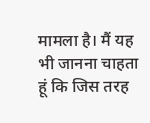मामला है। मैं यह भी जानना चाहता हूं कि जिस तरह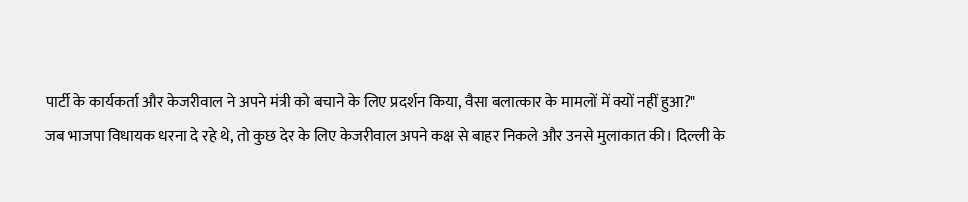पार्टी के कार्यकर्ता और केजरीवाल ने अपने मंत्री को बचाने के लिए प्रदर्शन किया, वैसा बलात्कार के मामलों में क्यों नहीं हुआ?"
जब भाजपा विधायक धरना दे रहे थे, तो कुछ देर के लिए केजरीवाल अपने कक्ष से बाहर निकले और उनसे मुलाकात की। दिल्ली के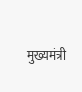मुख्यमंत्री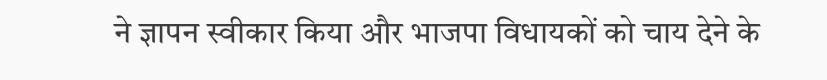ने ज्ञापन स्वीकार किया और भाजपा विधायकों को चाय देने के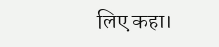लिए कहा।